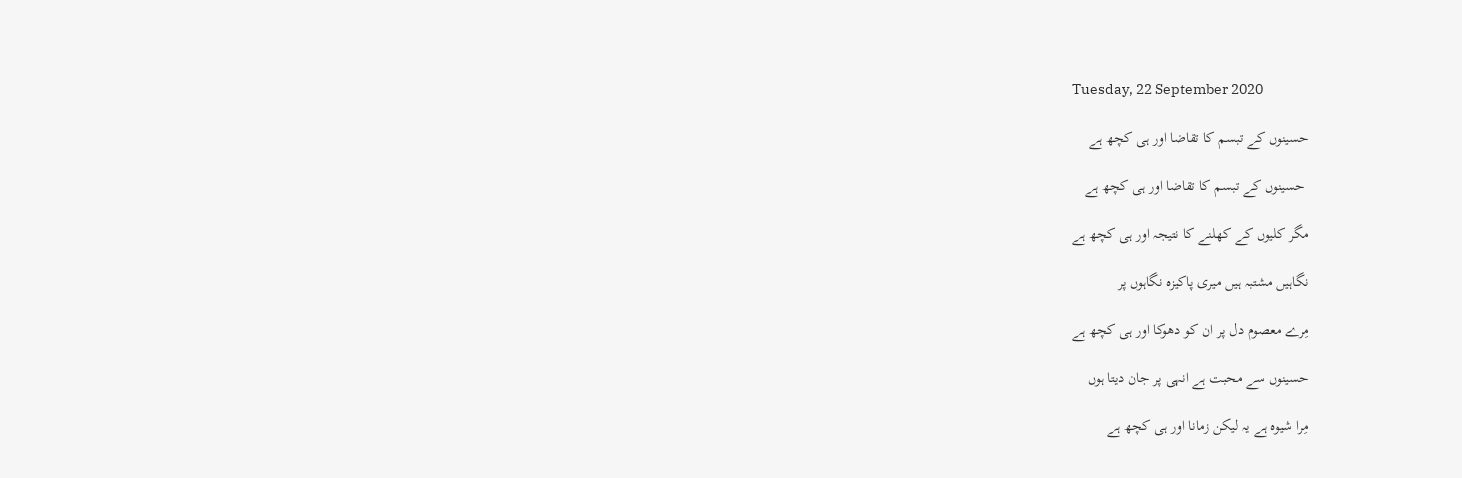Tuesday, 22 September 2020

حسینوں کے تبسم کا تقاضا اور ہی کچھ ہے

 حسینوں کے تبسم کا تقاضا اور ہی کچھ ہے

مگر کلیوں کے کھلنے کا نتیجہ اور ہی کچھ ہے

نگاہیں مشتبہ ہیں میری پاکیزہ نگاہوں پر

مِرے معصوم دل پر ان کو دھوکا اور ہی کچھ ہے

حسینوں سے محبت ہے انہی پر جان دیتا ہوں

مِرا شیوہ ہے یہ لیکن زمانا اور ہی کچھ ہے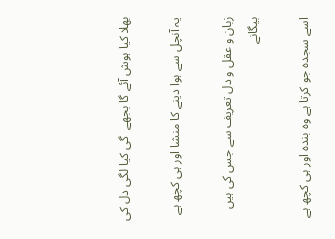بھلا کیا ہوش آئے گا بجھے  گی کیا لگی دل کی

یہ آنچل سے ہوا دینے کا منشا اور ہی کچھ ہے

زبان و عقل و دل تعریف سے جس کی ہیں بیگانے

اسے سجدہ جو کرتا ہے وہ بندہ اور ہی کچھ ہے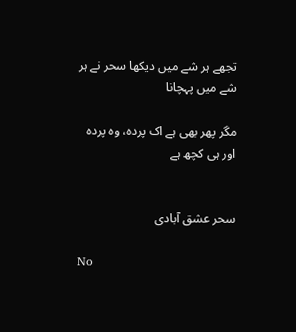تجھے ہر شے میں دیکھا سحر نے ہر شے میں پہچانا

مگر پھر بھی ہے اک پردہ، وہ پردہ اور ہی کچھ ہے


سحر عشق آبادی

No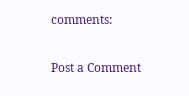comments:

Post a Comment